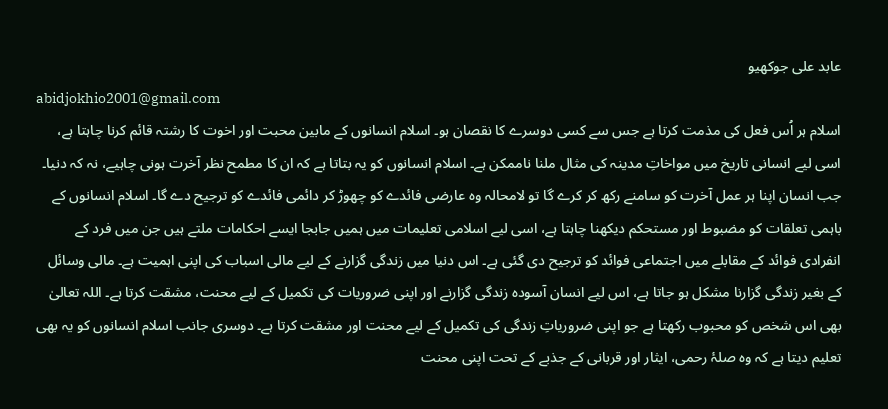عابد علی جوکھیو
abidjokhio2001@gmail.com
اسلام ہر اُس فعل کی مذمت کرتا ہے جس سے کسی دوسرے کا نقصان ہو۔ اسلام انسانوں کے مابین محبت اور اخوت کا رشتہ قائم کرنا چاہتا ہے، اسی لیے انسانی تاریخ میں مواخاتِ مدینہ کی مثال ملنا ناممکن ہے۔ اسلام انسانوں کو یہ بتاتا ہے کہ ان کا مطمح نظر آخرت ہونی چاہیے، نہ کہ دنیا۔ جب انسان اپنا ہر عمل آخرت کو سامنے رکھ کر کرے گا تو لامحالہ وہ عارضی فائدے کو چھوڑ کر دائمی فائدے کو ترجیح دے گا۔ اسلام انسانوں کے باہمی تعلقات کو مضبوط اور مستحکم دیکھنا چاہتا ہے، اسی لیے اسلامی تعلیمات میں ہمیں جابجا ایسے احکامات ملتے ہیں جن میں فرد کے انفرادی فوائد کے مقابلے میں اجتماعی فوائد کو ترجیح دی گئی ہے۔ اس دنیا میں زندگی گزارنے کے لیے مالی اسباب کی اپنی اہمیت ہے۔ مالی وسائل کے بغیر زندگی گزارنا مشکل ہو جاتا ہے، اس لیے انسان آسودہ زندگی گزارنے اور اپنی ضروریات کی تکمیل کے لیے محنت، مشقت کرتا ہے۔ اللہ تعالیٰ بھی اس شخص کو محبوب رکھتا ہے جو اپنی ضروریاتِ زندگی کی تکمیل کے لیے محنت اور مشقت کرتا ہے۔ دوسری جانب اسلام انسانوں کو یہ بھی تعلیم دیتا ہے کہ وہ صلۂ رحمی، ایثار اور قربانی کے جذبے کے تحت اپنی محنت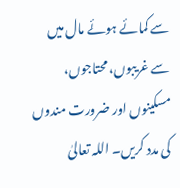سے کمائے ہوئے مال میں سے غریبوں، محتاجوں، مسکینوں اور ضرورت مندوں کی مدد کریں۔ اللہ تعالیٰ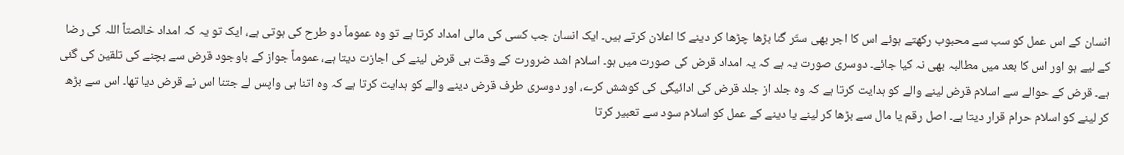انسان کے اس عمل کو سب سے محبوب رکھتے ہوئے اس کا اجر بھی ستّر گنا بڑھا چڑھا کر دینے کا اعلان کرتے ہیں۔ ایک انسان جب کسی کی مالی امداد کرتا ہے تو وہ عموماً دو طرح کی ہوتی ہے، ایک تو یہ کہ امداد خالصتاً اللہ کی رضا کے لیے ہو اور اس کا بعد میں مطالبہ بھی نہ کیا جائے۔ دوسری صورت یہ ہے کہ یہ امداد قرض کی صورت میں ہو۔ اسلام اشد ضرورت کے وقت ہی قرض لینے کی اجازت دیتا ہے، عموماً جواز کے باوجود قرض سے بچنے کی تلقین کی گئی ہے۔ قرض کے حوالے سے اسلام قرض لینے والے کو ہدایت کرتا ہے کہ وہ جلد از جلد قرض کی ادائیگی کی کوشش کرے، اور دوسری طرف قرض دینے والے کو ہدایت کرتا ہے کہ وہ اتنا ہی واپس لے جتنا اس نے قرض دیا تھا۔ اس سے بڑھ کر لینے کو اسلام حرام قرار دیتا ہے۔ اصل رقم یا مال سے بڑھا کر لینے یا دینے کے عمل کو اسلام سود سے تعبیر کرتا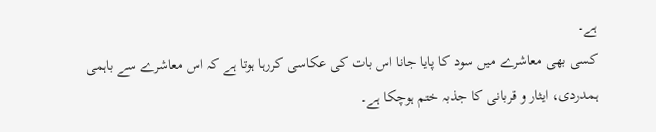ہے۔
کسی بھی معاشرے میں سود کا پایا جانا اس بات کی عکاسی کررہا ہوتا ہے کہ اس معاشرے سے باہمی ہمدردی، ایثار و قربانی کا جذبہ ختم ہوچکا ہے۔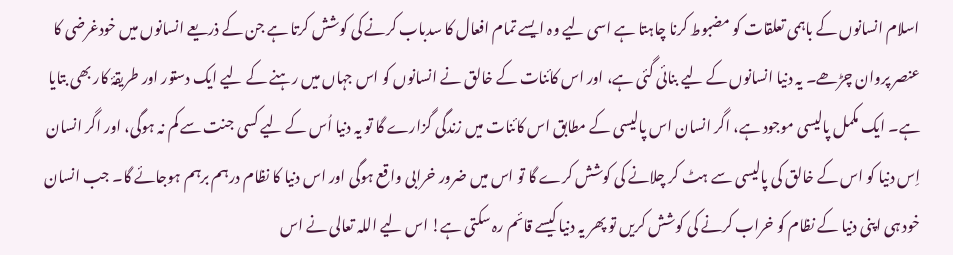اسلام انسانوں کے باہمی تعلقات کو مضبوط کرنا چاہتا ہے اسی لیے وہ ایسے تمام افعال کا سدباب کرنے کی کوشش کرتا ہے جن کے ذریعے انسانوں میں خودغرضی کا عنصر پروان چڑھے۔ یہ دنیا انسانوں کے لیے بنائی گئی ہے، اور اس کائنات کے خالق نے انسانوں کو اس جہاں میں رہنے کے لیے ایک دستور اور طریقۂ کار بھی بتایا ہے۔ ایک مکمل پالیسی موجود ہے، اگر انسان اس پالیسی کے مطابق اس کائنات میں زندگی گزارے گا تو یہ دنیا اُس کے لیے کسی جنت سے کم نہ ہوگی، اور اگر انسان اِس دنیا کو اس کے خالق کی پالیسی سے ہٹ کر چلانے کی کوشش کرے گا تو اس میں ضرور خرابی واقع ہوگی اور اس دنیا کا نظام درہم برہم ہوجائے گا۔ جب انسان خود ہی اپنی دنیا کے نظام کو خراب کرنے کی کوشش کریں تو پھر یہ دنیا کیسے قائم رہ سکتی ہے! اس لیے اللہ تعالی نے اس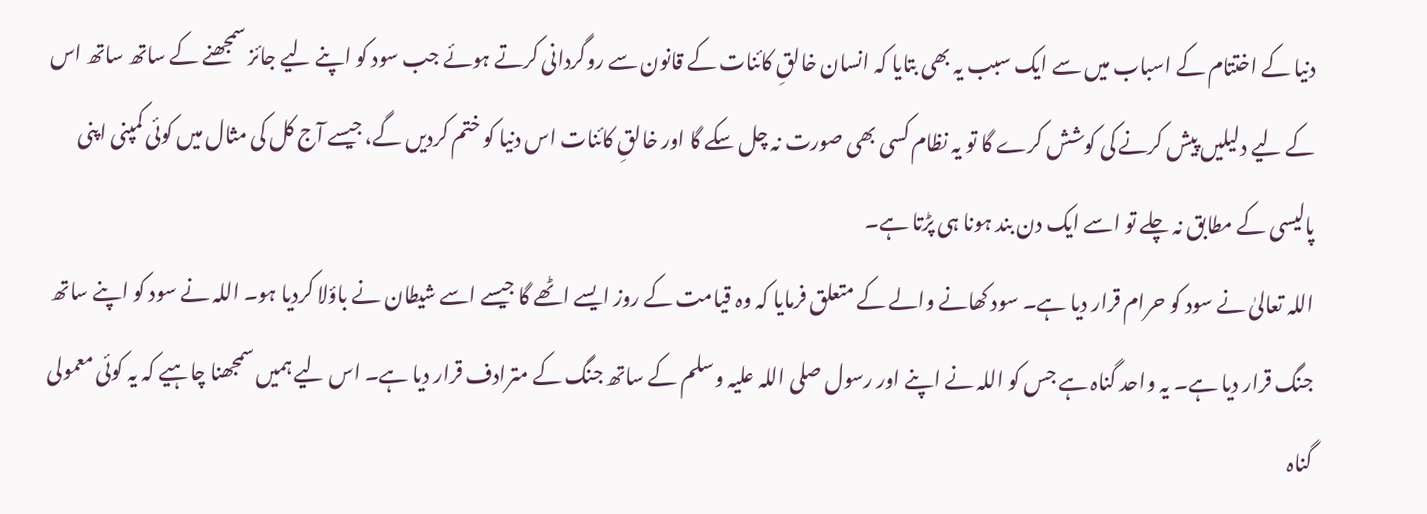دنیا کے اختتام کے اسباب میں سے ایک سبب یہ بھی بتایا کہ انسان خالقِ کائنات کے قانون سے روگردانی کرتے ہوئے جب سود کو اپنے لیے جائز سمجھنے کے ساتھ ساتھ اس کے لیے دلیلیں پیش کرنے کی کوشش کرے گا تو یہ نظام کسی بھی صورت نہ چل سکے گا اور خالقِ کائنات اس دنیا کو ختم کردیں گے، جیسے آج کل کی مثال میں کوئی کمپنی اپنی پالیسی کے مطابق نہ چلے تو اسے ایک دن بند ہونا ہی پڑتا ہے۔
اللہ تعالیٰ نے سود کو حرام قرار دیا ہے۔ سود کھانے والے کے متعلق فرمایا کہ وہ قیامت کے روز ایسے اٹھے گا جیسے اسے شیطان نے باؤلا کردیا ہو۔ اللہ نے سود کو اپنے ساتھ جنگ قرار دیا ہے۔ یہ واحد گناہ ہے جس کو اللہ نے اپنے اور رسول صلی اللہ علیہ وسلم کے ساتھ جنگ کے مترادف قرار دیا ہے۔ اس لیے ہمیں سمجھنا چاہیے کہ یہ کوئی معمولی گناہ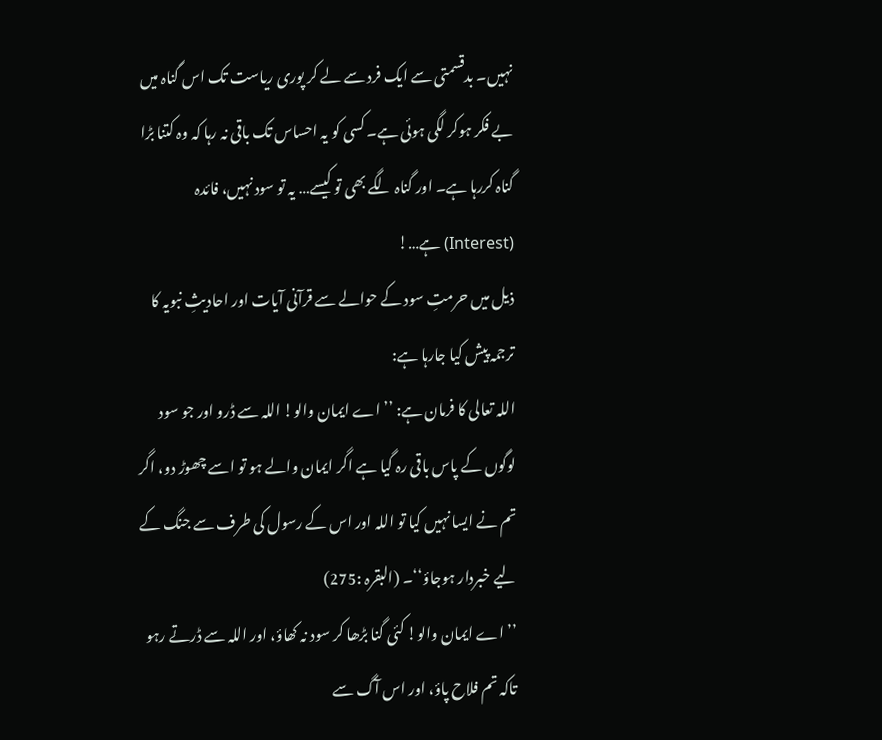نہیں۔ بدقسمتی سے ایک فرد سے لے کر پوری ریاست تک اس گناہ میں بے فکر ہوکر لگی ہوئی ہے۔ کسی کو یہ احساس تک باقی نہ رہا کہ وہ کتنا بڑا گناہ کررہا ہے۔ اور گناہ لگے بھی تو کیسے… یہ تو سود نہیں، فائدہ (Interest) ہے…!
ذیل میں حرمتِ سود کے حوالے سے قرآنی آیات اور احادیثِ نبویہ کا ترجمہ پیش کیا جارہا ہے:
اللہ تعالی کا فرمان ہے: ’’اے ایمان والو! اللہ سے ڈرو اور جو سود لوگوں کے پاس باقی رہ گیا ہے اگر ایمان والے ہو تو اسے چھوڑ دو، اگر تم نے ایسا نہیں کیا تو اللہ اور اس کے رسول کی طرف سے جنگ کے لیے خبردار ہوجاؤ‘‘۔ (البقرہ :275)
’’اے ایمان والو! کئی گنا بڑھا کر سود نہ کھاؤ، اور اللہ سے ڈرتے رہو تاکہ تم فلاح پاؤ، اور اس آگ سے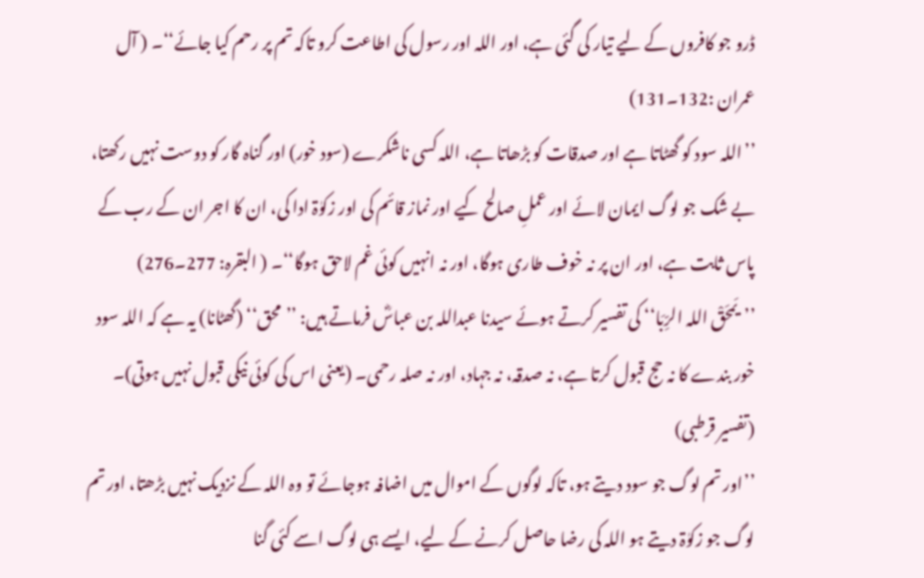ڈرو جو کافروں کے لیے تیار کی گئی ہے، اور اللہ اور رسول کی اطاعت کرو تاکہ تم پر رحم کیا جائے‘‘۔ ( آل عمران :132۔131)
’’اللہ سود کو گھٹاتا ہے اور صدقات کو بڑھاتا ہے، اللہ کسی ناشکرے (سود خور) اور گناہ گار کو دوست نہیں رکھتا، بے شک جو لوگ ایمان لائے اور عملِ صالح کیے اور نماز قائم کی اور زکوٰۃ ادا کی، ان کا اجر ان کے رب کے پاس ثابت ہے، اور ان پر نہ خوف طاری ہوگا، اور نہ انہیں کوئی غم لاحق ہوگا‘‘۔ ( البقرہ: 277۔276)
’’یَمحَقْ اللہ الرِّبَا‘‘ کی تفسیر کرتے ہوئے سیدنا عبداللہ بن عباسؓ فرماتے ہیں: ’’محق‘‘ (گھٹانا) یہ ہے کہ اللہ سود خور بندے کا نہ حج قبول کرتا ہے، نہ صدقہ، نہ جہاد، اور نہ صلہ رحمی۔ (یعنی اس کی کوئی نیکی قبول نہیں ہوتی)۔ (تفسیر قرطبی)
’’اور تم لوگ جو سود دیتے ہو، تاکہ لوگوں کے اموال میں اضافہ ہوجائے تو وہ اللہ کے نزدیک نہیں بڑھتا، اور تم لوگ جو زکوٰۃ دیتے ہو اللہ کی رضا حاصل کرنے کے لیے، ایسے ہی لوگ اسے کئی گنا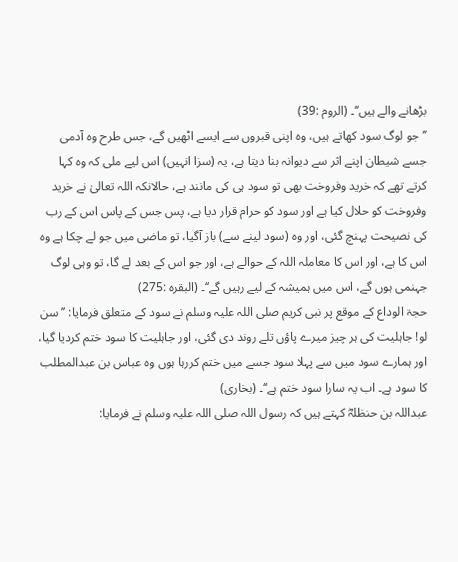بڑھانے والے ہیں‘‘۔ (الروم :39)
’’جو لوگ سود کھاتے ہیں، وہ اپنی قبروں سے ایسے اٹھیں گے، جس طرح وہ آدمی جسے شیطان اپنے اثر سے دیوانہ بنا دیتا ہے، یہ (سزا انہیں) اس لیے ملی کہ وہ کہا کرتے تھے کہ خرید وفروخت بھی تو سود ہی کی مانند ہے، حالانکہ اللہ تعالیٰ نے خرید وفروخت کو حلال کیا ہے اور سود کو حرام قرار دیا ہے، پس جس کے پاس اس کے رب کی نصیحت پہنچ گئی، اور وہ (سود لینے سے) باز آگیا، تو ماضی میں جو لے چکا ہے وہ اس کا ہے، اور اس کا معاملہ اللہ کے حوالے ہے، اور جو اس کے بعد لے گا، تو وہی لوگ جہنمی ہوں گے، اس میں ہمیشہ کے لیے رہیں گے‘‘۔ (البقرہ :275)
حجۃ الوداع کے موقع پر نبی کریم صلی اللہ علیہ وسلم نے سود کے متعلق فرمایا: ’’سن لو! جاہلیت کی ہر چیز میرے پاؤں تلے روند دی گئی، اور جاہلیت کا سود ختم کردیا گیا، اور ہمارے سود میں سے پہلا سود جسے میں ختم کررہا ہوں وہ عباس بن عبدالمطلب کا سود ہے۔ اب یہ سارا سود ختم ہے‘‘۔ (بخاری)
عبداللہ بن حنظلہؓ کہتے ہیں کہ رسول اللہ صلی اللہ علیہ وسلم نے فرمایا: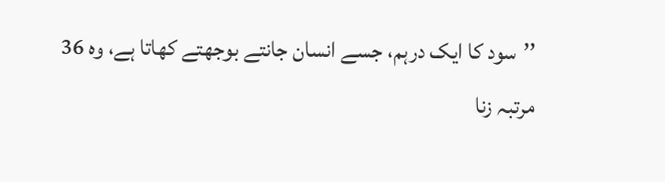’’سود کا ایک درہم، جسے انسان جانتے بوجھتے کھاتا ہے، وہ 36 مرتبہ زنا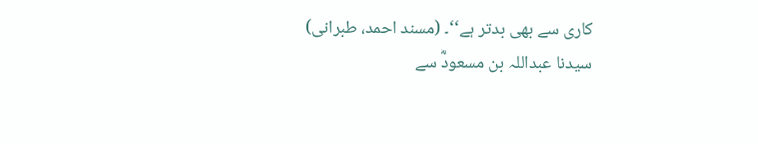کاری سے بھی بدتر ہے‘‘۔ (مسند احمد، طبرانی)
سیدنا عبداللہ بن مسعودؓ سے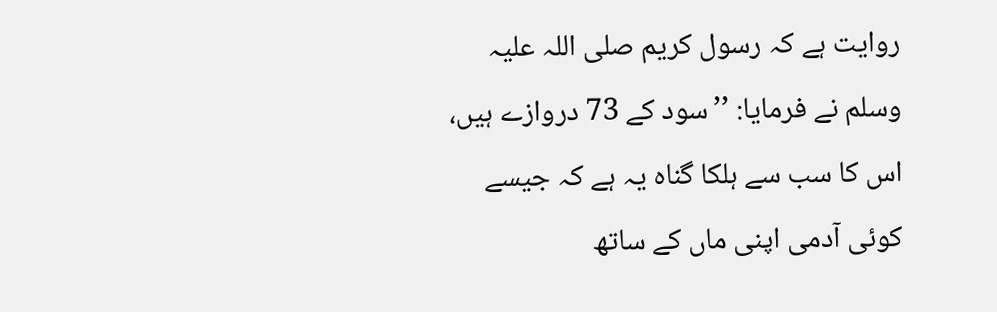روایت ہے کہ رسول کریم صلی اللہ علیہ وسلم نے فرمایا: ’’سود کے 73 دروازے ہیں، اس کا سب سے ہلکا گناہ یہ ہے کہ جیسے کوئی آدمی اپنی ماں کے ساتھ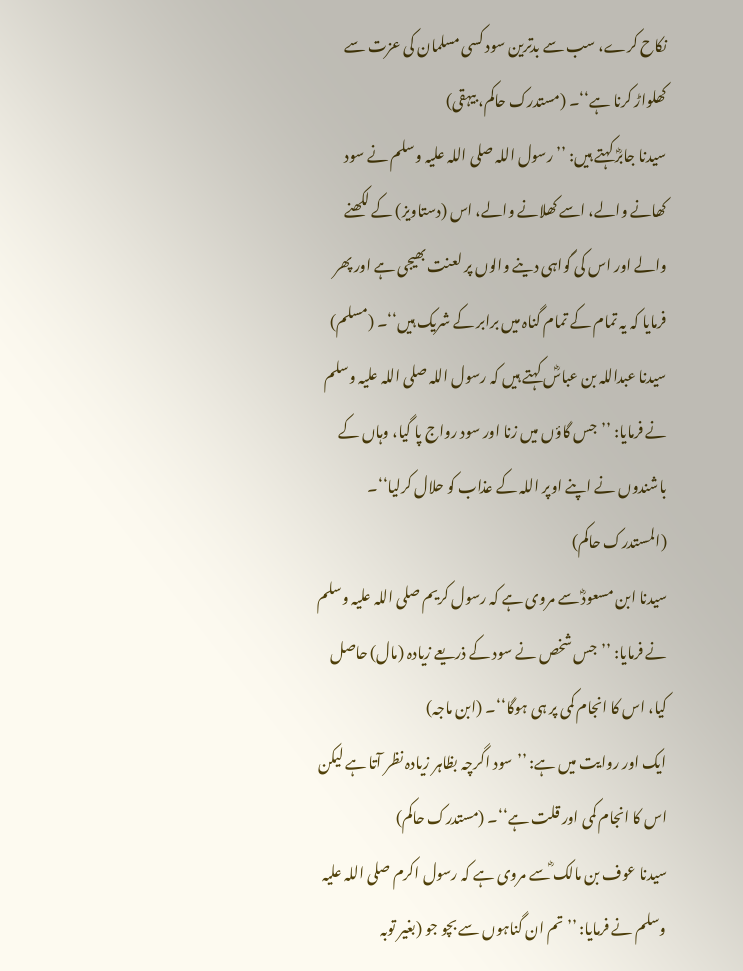نکاح کرے، سب سے بدترین سود کسی مسلمان کی عزت سے کھلواڑ کرنا ہے‘‘۔ (مستدرک حاکم، بیہقی)
سیدنا جابرؓ کہتے ہیں: ’’رسول اللہ صلی اللہ علیہ وسلم نے سود کھانے والے، اسے کھلانے والے، اس (دستاویز) کے لکھنے والے اور اس کی گواہی دینے والوں پر لعنت بھیجی ہے اور پھر فرمایا کہ یہ تمام کے تمام گناہ میں برابر کے شریک ہیں‘‘۔ (مسلم)
سیدنا عبداللہ بن عباسؓ کہتے ہیں کہ رسول اللہ صلی اللہ علیہ وسلم نے فرمایا: ’’جس گاؤں میں زنا اور سود رواج پا گیا، وہاں کے باشندوں نے اپنے اوپر اللہ کے عذاب کو حلال کرلیا‘‘۔ (المستدرک حاکم)
سیدنا ابن مسعودؓ سے مروی ہے کہ رسول کریم صلی اللہ علیہ وسلم نے فرمایا: ’’جس شخص نے سود کے ذریعے زیادہ (مال) حاصل کیا، اس کا انجام کمی پر ہی ہوگا‘‘۔ (ابن ماجہ)
ایک اور روایت میں ہے: ’’سود اگرچہ بظاہر زیادہ نظر آتا ہے لیکن اس کا انجام کمی اور قلت ہے‘‘۔ (مستدرک حاکم)
سیدنا عوف بن مالک ؓسے مروی ہے کہ رسول اکرم صلی اللہ علیہ وسلم نے فرمایا: ’’تم ان گناہوں سے بچو جو (بغیر توبہ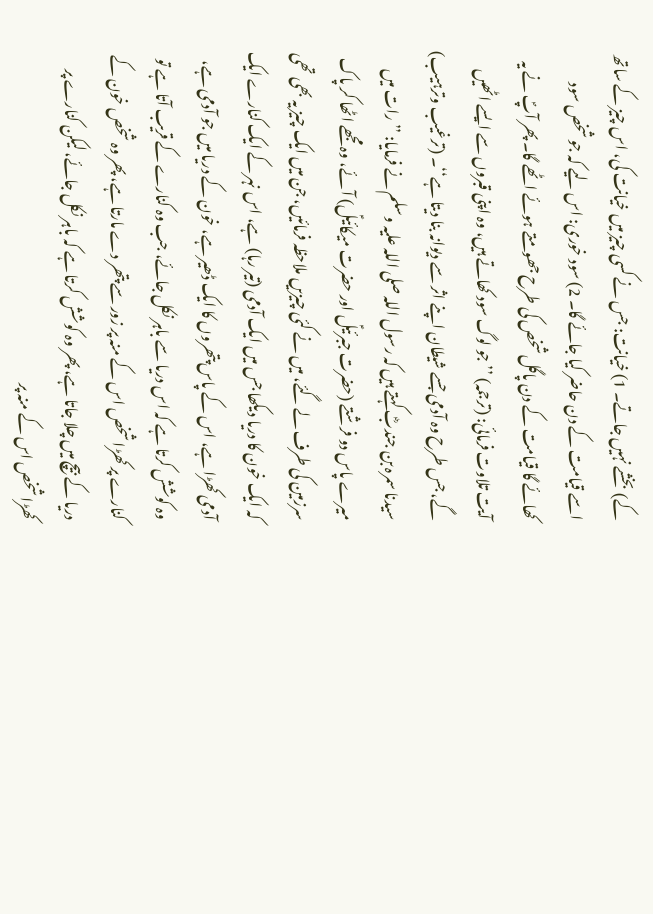کے) بخشے نہیں جاتے۔ 1) خیانت: جس نے کسی چیز میں خیانت کی، اس چیز کے ساتھ اسے قیامت کے دن حاضر کیا جائے گا۔ 2) سود خوری: اس لیے کہ جو شخص سود کھائے گا قیامت کے دن پاگل شخص کی طرح جھومتے ہوئے اٹھے گا۔ پھر آپؐ نے یہ آیت تلاوت فرمائی: (ترجمہ) ’’جو لوگ سود کھاتے ہیں، وہ اپنی قبروں سے ایسے اٹھیں گے، جس طرح وہ آدمی جسے شیطان اپنے اثر سے دیوانہ بنا دیتا ہے‘‘۔ (ترغیب وترہیب)
سیدنا سمرہ بن جندبؓ کہتے ہیں کہ رسول اللہ صلی اللہ علیہ وسلم نے فرمایا: ’’رات میں میرے پاس دو فرشتے (حضرت جبرئیلؑ اور حضرت میکائیلؑ) آئے، وہ مجھے اٹھا کر پاک سرزمین کی طرف لے گئے، میں نے کئی چیزیں ملاحظہ فرمائیں، جن میں ایک چیز یہ بھی تھی کہ ایک خون کا دریا دیکھا جس میں ایک آدمی (تیر رہا) ہے، اس نہر کے ایک کنارے ایک آدمی کھڑا ہے، اس کے پاس پتھروں کا ایک ڈھیر ہے، خون کے دریا میں جو آدمی ہے، وہ کوشش کرتا ہے کہ اس دریا سے باہر نکل جائے، جب وہ کنارے کے قریب آتا ہے تو کنارے پر کھڑا شخص اس کے منہ پر زور سے پتھر دے مارتا ہے، پھر وہ شخص خون کے دریا کے بیچ میں چلا جاتا ہے، پھر وہ کوشش کرتا ہے کہ باہر نکل جائے، لیکن کنارے پر کھڑا شخص اس کے منہ پر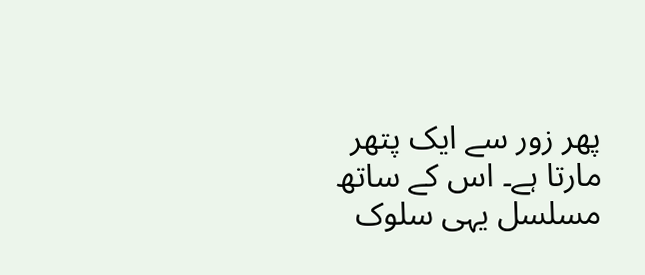پھر زور سے ایک پتھر مارتا ہے۔ اس کے ساتھ مسلسل یہی سلوک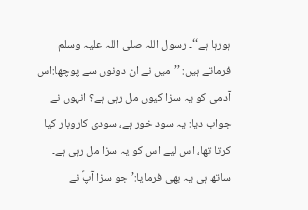ہورہا ہے‘‘۔ رسول اللہ صلی اللہ علیہ وسلم فرماتے ہیں: ’’میں نے ان دونوں سے پوچھا:اس آدمی کو یہ سزا کیوں مل رہی ہے؟ انہوں نے جواب دیا: یہ سود خور ہے، سودی کاروبار کیا کرتا تھا، اس لیے اس کو یہ سزا مل رہی ہے۔ ساتھ ہی یہ بھی فرمایا:’جو سزا آپؐ نے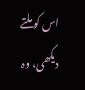اس کو ملتے دیکھی، وہ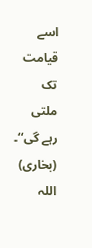اسے قیامت تک ملتی رہے گی‘‘۔ (بخاری)
اللہ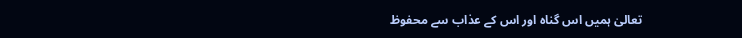تعالیٰ ہمیں اس گناہ اور اس کے عذاب سے محفوظ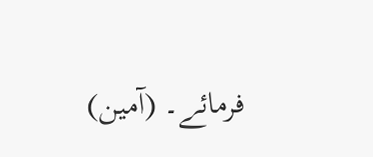فرمائے۔ (آمین)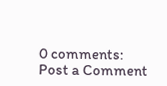0 comments:
Post a Comment